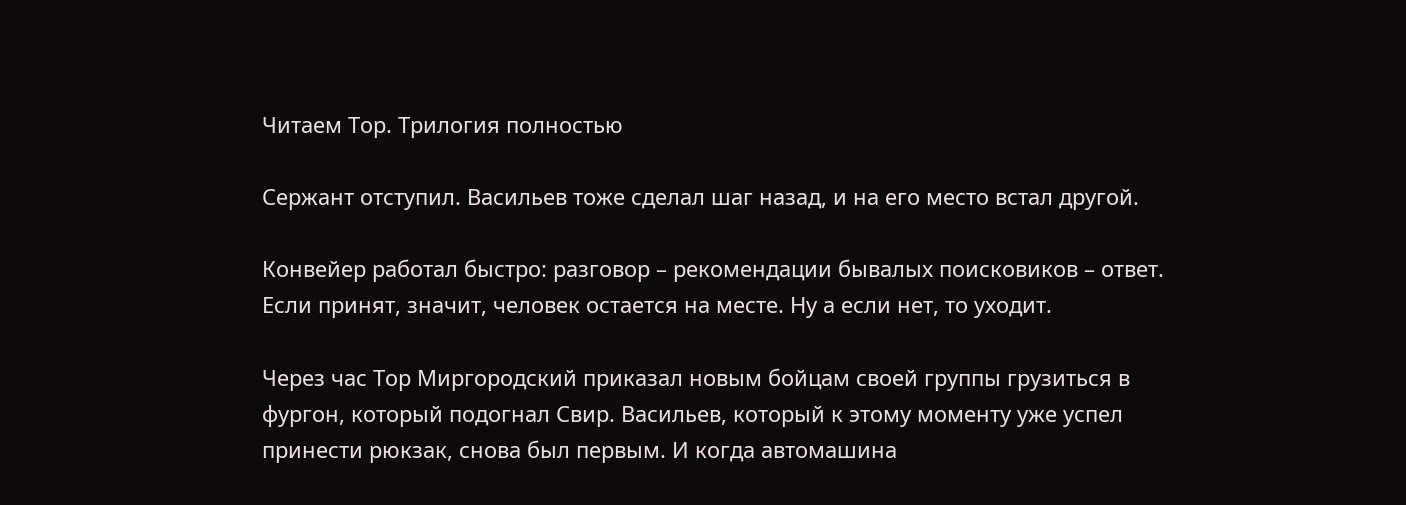Читаем Тор. Трилогия полностью

Сержант отступил. Васильев тоже сделал шаг назад, и на его место встал другой.

Конвейер работал быстро: разговор – рекомендации бывалых поисковиков – ответ. Если принят, значит, человек остается на месте. Ну а если нет, то уходит.

Через час Тор Миргородский приказал новым бойцам своей группы грузиться в фургон, который подогнал Свир. Васильев, который к этому моменту уже успел принести рюкзак, снова был первым. И когда автомашина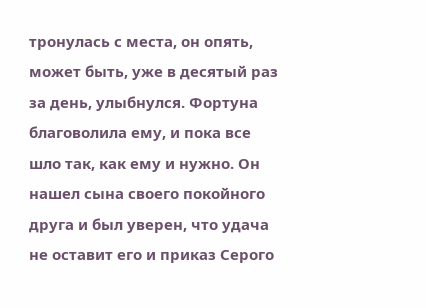тронулась с места, он опять, может быть, уже в десятый раз за день, улыбнулся. Фортуна благоволила ему, и пока все шло так, как ему и нужно. Он нашел сына своего покойного друга и был уверен, что удача не оставит его и приказ Серого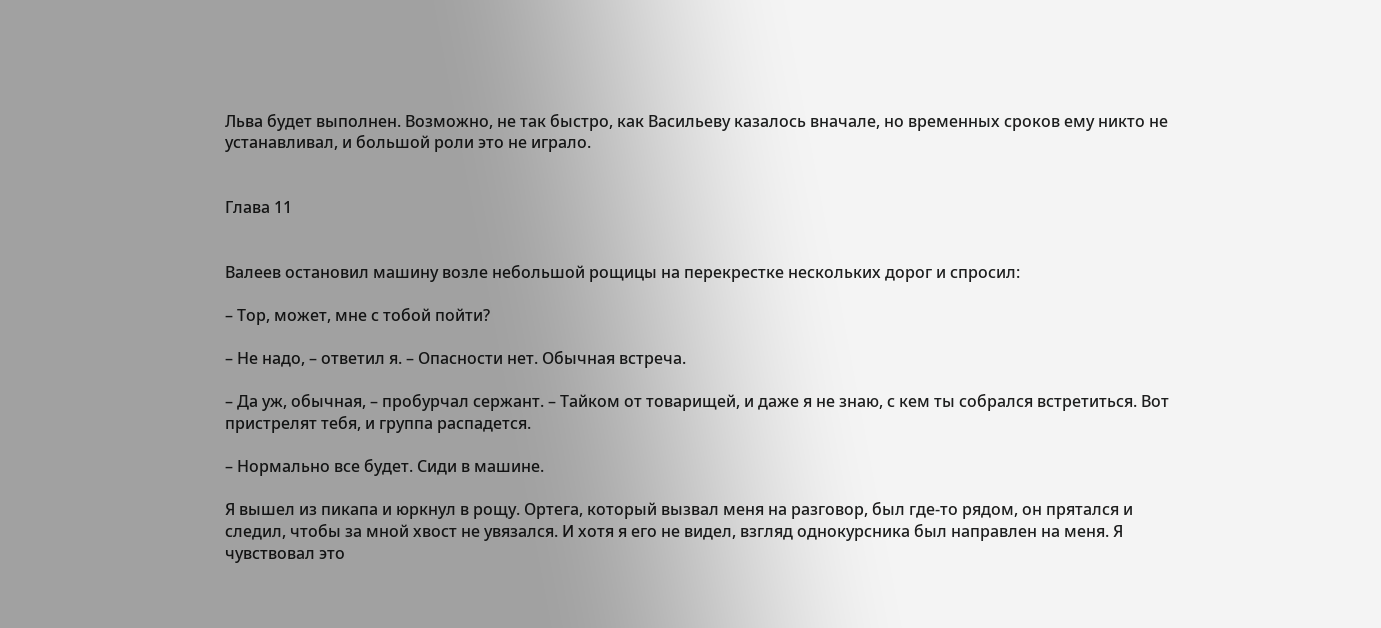Льва будет выполнен. Возможно, не так быстро, как Васильеву казалось вначале, но временных сроков ему никто не устанавливал, и большой роли это не играло.


Глава 11


Валеев остановил машину возле небольшой рощицы на перекрестке нескольких дорог и спросил:

– Тор, может, мне с тобой пойти?

– Не надо, – ответил я. – Опасности нет. Обычная встреча.

– Да уж, обычная, – пробурчал сержант. – Тайком от товарищей, и даже я не знаю, с кем ты собрался встретиться. Вот пристрелят тебя, и группа распадется.

– Нормально все будет. Сиди в машине.

Я вышел из пикапа и юркнул в рощу. Ортега, который вызвал меня на разговор, был где-то рядом, он прятался и следил, чтобы за мной хвост не увязался. И хотя я его не видел, взгляд однокурсника был направлен на меня. Я чувствовал это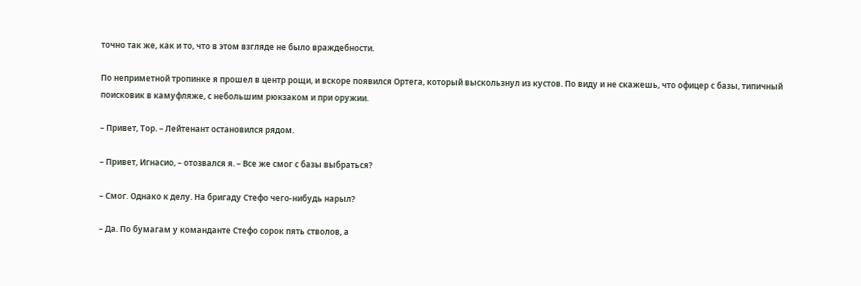точно так же, как и то, что в этом взгляде не было враждебности.

По неприметной тропинке я прошел в центр рощи, и вскоре появился Ортега, который выскользнул из кустов. По виду и не скажешь, что офицер с базы, типичный поисковик в камуфляже, с небольшим рюкзаком и при оружии.

– Привет, Тор. – Лейтенант остановился рядом.

– Привет, Игнасио, – отозвался я. – Все же смог с базы выбраться?

– Смог. Однако к делу. На бригаду Стефо чего-нибудь нарыл?

– Да. По бумагам у команданте Стефо сорок пять стволов, а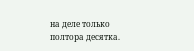на деле только полтора десятка.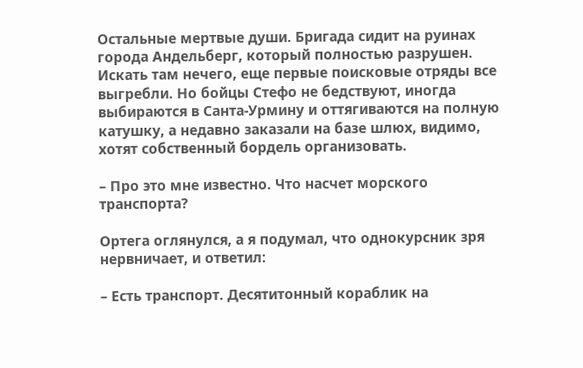Остальные мертвые души. Бригада сидит на руинах города Андельберг, который полностью разрушен. Искать там нечего, еще первые поисковые отряды все выгребли. Но бойцы Стефо не бедствуют, иногда выбираются в Санта-Урмину и оттягиваются на полную катушку, а недавно заказали на базе шлюх, видимо, хотят собственный бордель организовать.

– Про это мне известно. Что насчет морского транспорта?

Ортега оглянулся, а я подумал, что однокурсник зря нервничает, и ответил:

– Есть транспорт. Десятитонный кораблик на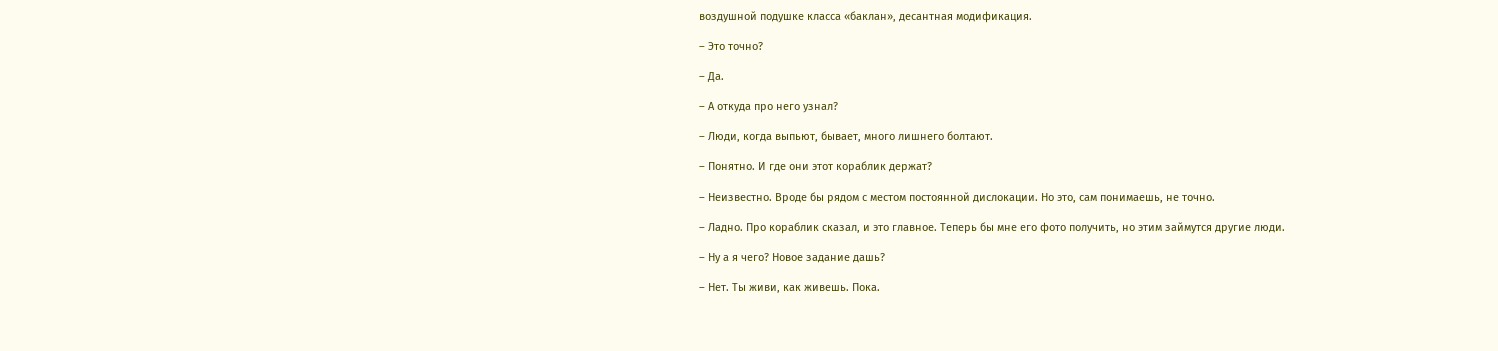воздушной подушке класса «баклан», десантная модификация.

– Это точно?

– Да.

– А откуда про него узнал?

– Люди, когда выпьют, бывает, много лишнего болтают.

– Понятно. И где они этот кораблик держат?

– Неизвестно. Вроде бы рядом с местом постоянной дислокации. Но это, сам понимаешь, не точно.

– Ладно. Про кораблик сказал, и это главное. Теперь бы мне его фото получить, но этим займутся другие люди.

– Ну а я чего? Новое задание дашь?

– Нет. Ты живи, как живешь. Пока.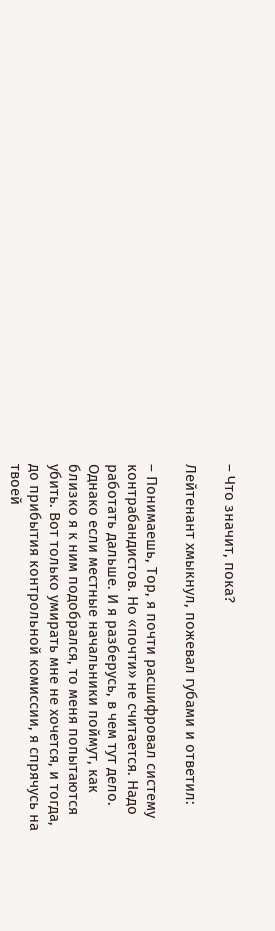– Что значит, пока?

Лейтенант хмыкнул, пожевал губами и ответил:

– Понимаешь, Тор, я почти расшифровал систему контрабандистов. Но «почти» не считается. Надо работать дальше. И я разберусь, в чем тут дело. Однако если местные начальники поймут, как близко я к ним подобрался, то меня попытаются убить. Вот только умирать мне не хочется, и тогда, до прибытия контрольной комиссии, я спрячусь на твоей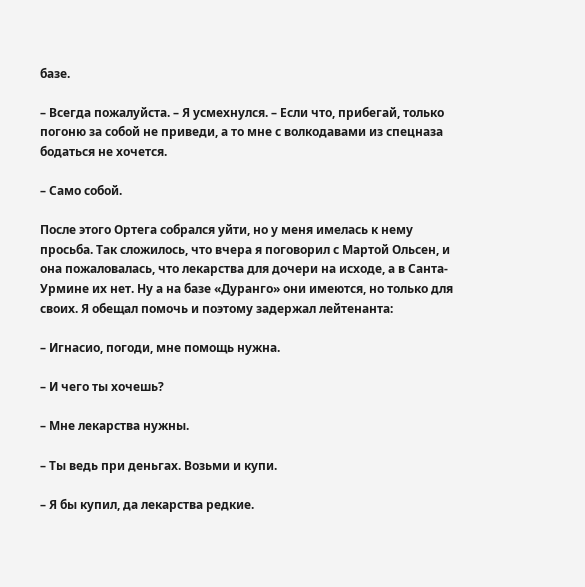базе.

– Всегда пожалуйста. – Я усмехнулся. – Если что, прибегай, только погоню за собой не приведи, а то мне с волкодавами из спецназа бодаться не хочется.

– Само собой.

После этого Ортега собрался уйти, но у меня имелась к нему просьба. Так сложилось, что вчера я поговорил с Мартой Ольсен, и она пожаловалась, что лекарства для дочери на исходе, а в Санта-Урмине их нет. Ну а на базе «Дуранго» они имеются, но только для своих. Я обещал помочь и поэтому задержал лейтенанта:

– Игнасио, погоди, мне помощь нужна.

– И чего ты хочешь?

– Мне лекарства нужны.

– Ты ведь при деньгах. Возьми и купи.

– Я бы купил, да лекарства редкие.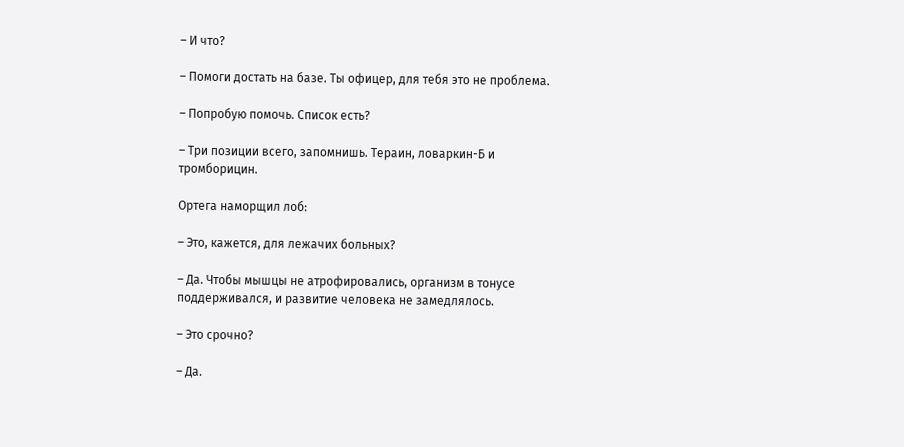– И что?

– Помоги достать на базе. Ты офицер, для тебя это не проблема.

– Попробую помочь. Список есть?

– Три позиции всего, запомнишь. Тераин, ловаркин-Б и тромборицин.

Ортега наморщил лоб:

– Это, кажется, для лежачих больных?

– Да. Чтобы мышцы не атрофировались, организм в тонусе поддерживался, и развитие человека не замедлялось.

– Это срочно?

– Да.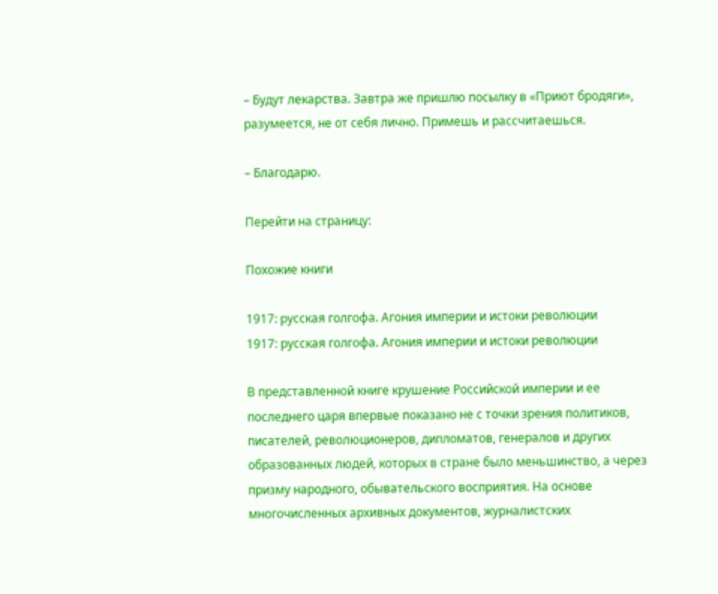– Будут лекарства. Завтра же пришлю посылку в «Приют бродяги», разумеется, не от себя лично. Примешь и рассчитаешься.

– Благодарю.

Перейти на страницу:

Похожие книги

1917: русская голгофа. Агония империи и истоки революции
1917: русская голгофа. Агония империи и истоки революции

В представленной книге крушение Российской империи и ее последнего царя впервые показано не с точки зрения политиков, писателей, революционеров, дипломатов, генералов и других образованных людей, которых в стране было меньшинство, а через призму народного, обывательского восприятия. На основе многочисленных архивных документов, журналистских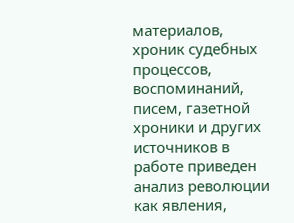материалов, хроник судебных процессов, воспоминаний, писем, газетной хроники и других источников в работе приведен анализ революции как явления,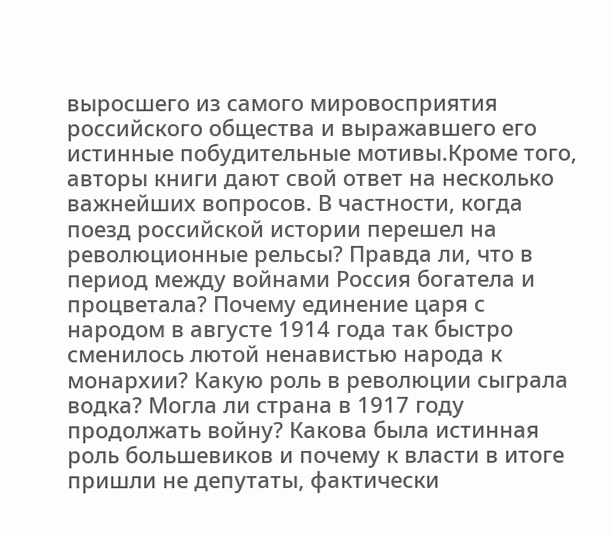выросшего из самого мировосприятия российского общества и выражавшего его истинные побудительные мотивы.Кроме того, авторы книги дают свой ответ на несколько важнейших вопросов. В частности, когда поезд российской истории перешел на революционные рельсы? Правда ли, что в период между войнами Россия богатела и процветала? Почему единение царя с народом в августе 1914 года так быстро сменилось лютой ненавистью народа к монархии? Какую роль в революции сыграла водка? Могла ли страна в 1917 году продолжать войну? Какова была истинная роль большевиков и почему к власти в итоге пришли не депутаты, фактически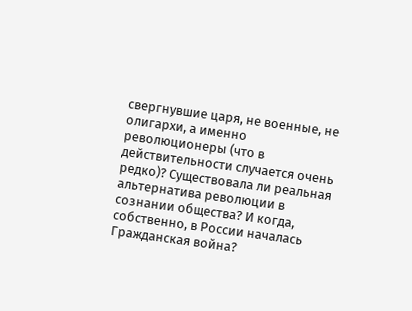свергнувшие царя, не военные, не олигархи, а именно революционеры (что в действительности случается очень редко)? Существовала ли реальная альтернатива революции в сознании общества? И когда, собственно, в России началась Гражданская война?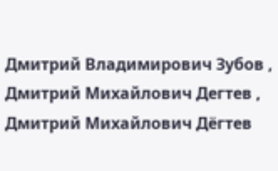Дмитрий Владимирович Зубов , Дмитрий Михайлович Дегтев , Дмитрий Михайлович Дёгтев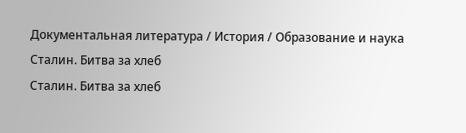Документальная литература / История / Образование и наука
Сталин. Битва за хлеб
Сталин. Битва за хлеб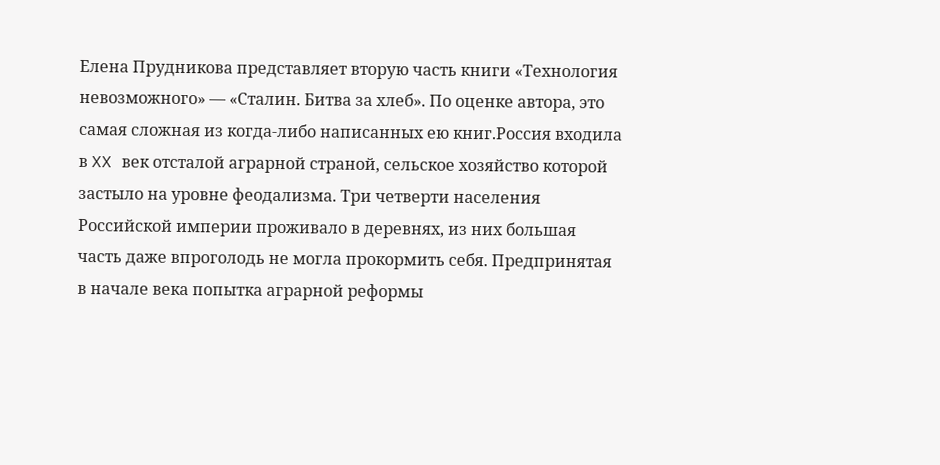Елена Прудникова представляет вторую часть книги «Технология невозможного» — «Сталин. Битва за хлеб». По оценке автора, это самая сложная из когда-либо написанных ею книг.Россия входила в XX век отсталой аграрной страной, сельское хозяйство которой застыло на уровне феодализма. Три четверти населения Российской империи проживало в деревнях, из них большая часть даже впроголодь не могла прокормить себя. Предпринятая в начале века попытка аграрной реформы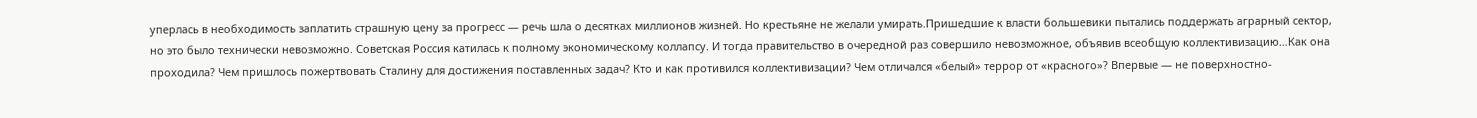уперлась в необходимость заплатить страшную цену за прогресс — речь шла о десятках миллионов жизней. Но крестьяне не желали умирать.Пришедшие к власти большевики пытались поддержать аграрный сектор, но это было технически невозможно. Советская Россия катилась к полному экономическому коллапсу. И тогда правительство в очередной раз совершило невозможное, объявив всеобщую коллективизацию…Как она проходила? Чем пришлось пожертвовать Сталину для достижения поставленных задач? Кто и как противился коллективизации? Чем отличался «белый» террор от «красного»? Впервые — не поверхностно-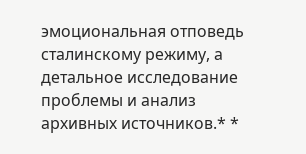эмоциональная отповедь сталинскому режиму, а детальное исследование проблемы и анализ архивных источников.* *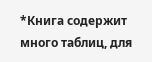*Книга содержит много таблиц, для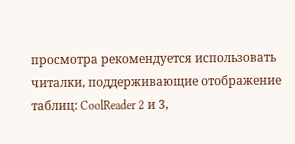просмотра рекомендуется использовать читалки, поддерживающие отображение таблиц: CoolReader 2 и 3,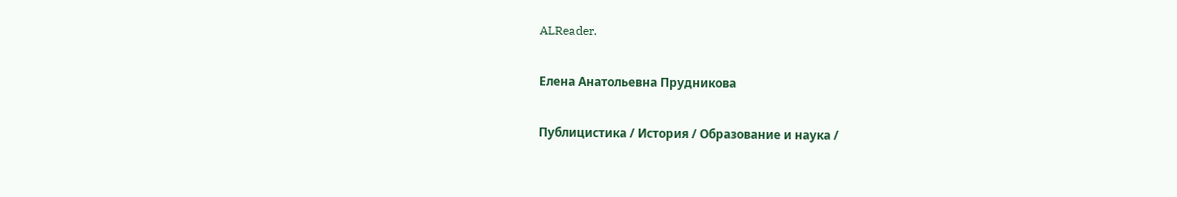ALReader.

Елена Анатольевна Прудникова

Публицистика / История / Образование и наука /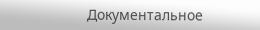Документальное